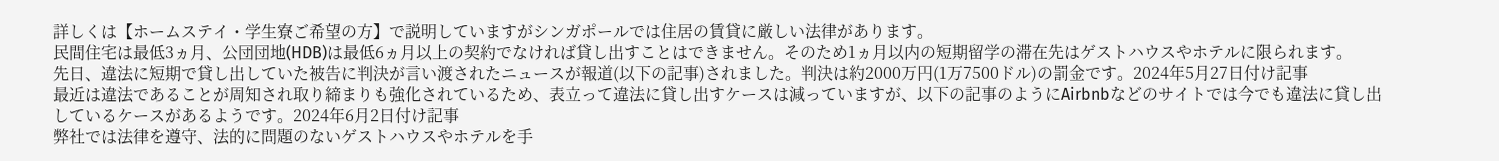詳しくは【ホームステイ・学生寮ご希望の方】で説明していますがシンガポールでは住居の賃貸に厳しい法律があります。
民間住宅は最低3ヵ月、公団団地(HDB)は最低6ヵ月以上の契約でなければ貸し出すことはできません。そのため1ヵ月以内の短期留学の滞在先はゲストハウスやホテルに限られます。
先日、違法に短期で貸し出していた被告に判決が言い渡されたニュースが報道(以下の記事)されました。判決は約2000万円(1万7500ドル)の罰金です。2024年5月27日付け記事
最近は違法であることが周知され取り締まりも強化されているため、表立って違法に貸し出すケースは減っていますが、以下の記事のようにAirbnbなどのサイトでは今でも違法に貸し出しているケースがあるようです。2024年6月2日付け記事
弊社では法律を遵守、法的に問題のないゲストハウスやホテルを手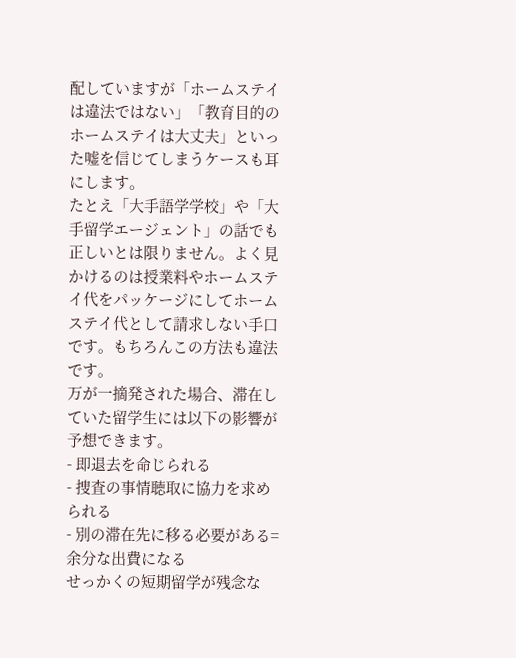配していますが「ホームステイは違法ではない」「教育目的のホームステイは大丈夫」といった嘘を信じてしまうケースも耳にします。
たとえ「大手語学学校」や「大手留学エージェント」の話でも正しいとは限りません。よく見かけるのは授業料やホームステイ代をパッケージにしてホームステイ代として請求しない手口です。もちろんこの方法も違法です。
万が一摘発された場合、滞在していた留学生には以下の影響が予想できます。
- 即退去を命じられる
- 捜査の事情聴取に協力を求められる
- 別の滞在先に移る必要がある=余分な出費になる
せっかくの短期留学が残念な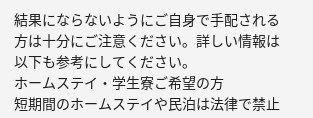結果にならないようにご自身で手配される方は十分にご注意ください。詳しい情報は以下も参考にしてください。
ホームステイ・学生寮ご希望の方
短期間のホームステイや民泊は法律で禁止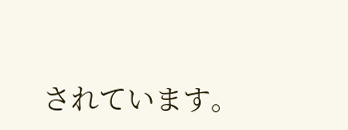されています。